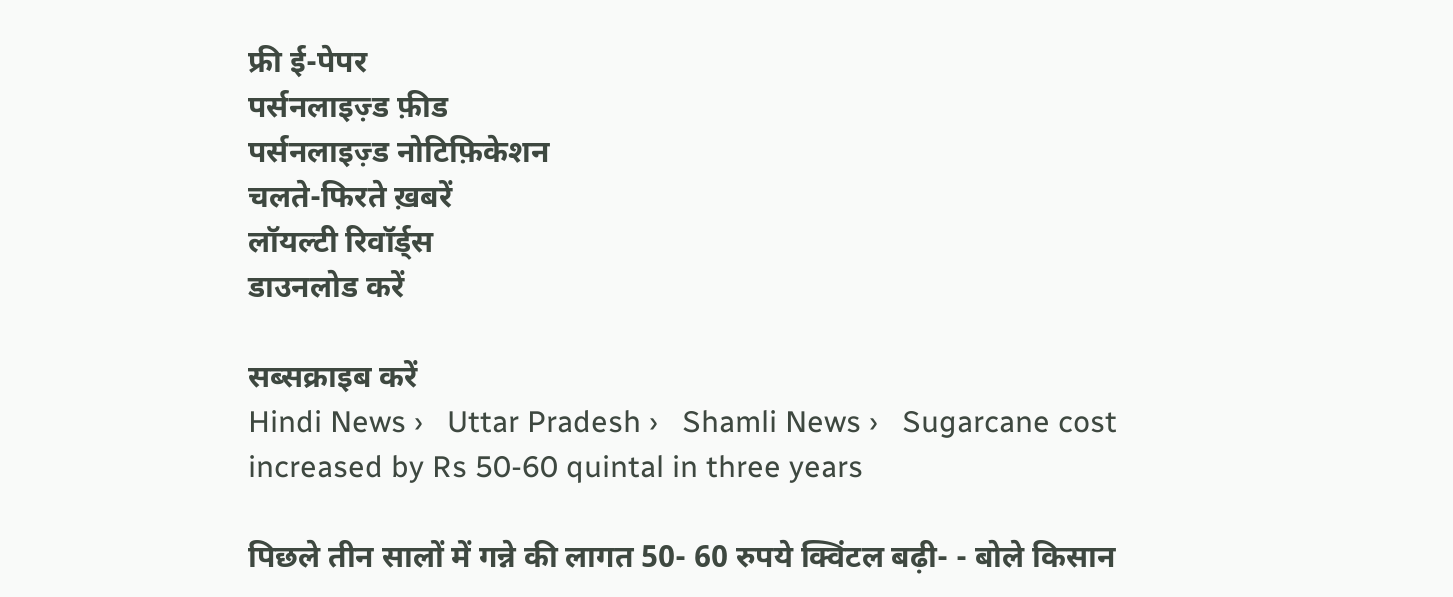फ्री ई-पेपर
पर्सनलाइज़्ड फ़ीड
पर्सनलाइज़्ड नोटिफ़िकेशन
चलते-फिरते ख़बरें
लॉयल्टी रिवॉर्ड्स
डाउनलोड करें

सब्सक्राइब करें
Hindi News ›   Uttar Pradesh ›   Shamli News ›   Sugarcane cost increased by Rs 50-60 quintal in three years

पिछले तीन सालों में गन्ने की लागत 50- 60 रुपये क्विंटल बढ़ी- - बोले किसान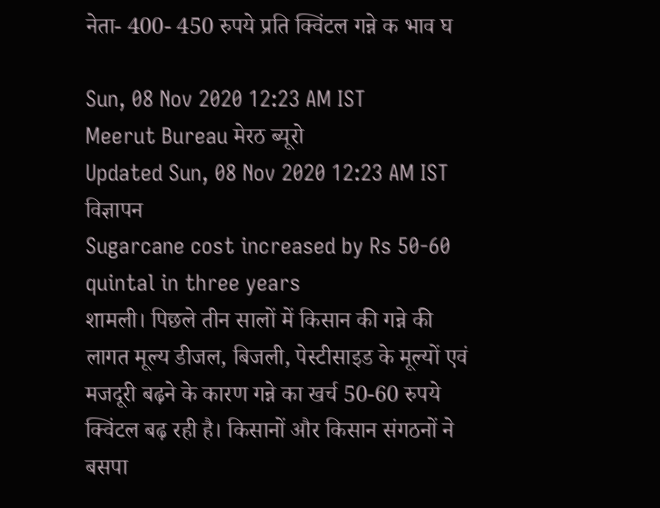नेता- 400- 450 रुपये प्रति क्विंटल गन्ने क भाव घ

Sun, 08 Nov 2020 12:23 AM IST
Meerut Bureau मेरठ ब्यूरो
Updated Sun, 08 Nov 2020 12:23 AM IST
विज्ञापन
Sugarcane cost increased by Rs 50-60 quintal in three years
शामली। पिछले तीन सालों में किसान की गन्ने की लागत मूल्य डीजल, बिजली, पेस्टीसाइड के मूल्यों एवं मजदूरी बढ़ने के कारण गन्ने का खर्च 50-60 रुपये क्विंटल बढ़ रही है। किसानों और किसान संगठनों ने बसपा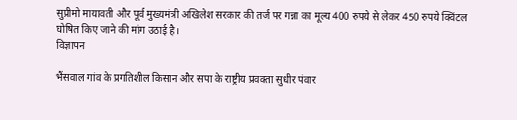सुप्रीमो मायावती और पूर्व मुख्यमंत्री अखिलेश सरकार की तर्ज पर गन्ना का मूल्य 400 रुपये से लेकर 450 रुपये क्विंटल घोषित किए जाने की मांग उठाई है।
विज्ञापन

भैंसवाल गांव के प्रगतिशील किसान और सपा के राष्ट्रीय प्रवक्ता सुधीर पंवार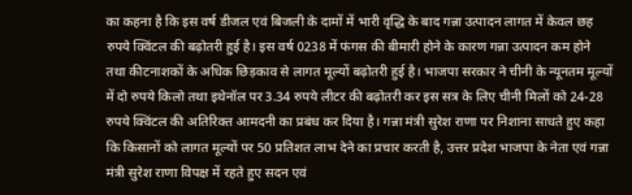का कहना है कि इस वर्ष डीजल एवं बिजली के दामों में भारी वृद्धि के बाद गन्ना उत्पादन लागत में केवल छह रुपये क्विंटल की बढ़ोतरी हुई है। इस वर्ष 0238 में फंगस की बीमारी होने के कारण गन्ना उत्पादन कम होने तथा कीटनाशकों के अधिक छिड़काव से लागत मूल्यों बढ़ोतरी हुई है। भाजपा सरकार ने चीनी के न्यूनतम मूल्यों में दो रुपये किलो तथा इथेनॉल पर 3.34 रुपये लीटर की बढ़ोतरी कर इस सत्र के लिए चीनी मिलों को 24-28 रुपये क्विंटल की अतिरिक्त आमदनी का प्रबंध कर दिया है। गन्ना मंत्री सुरेश राणा पर निशाना साधते हुए कहा कि किसानों को लागत मूल्यों पर 50 प्रतिशत लाभ देने का प्रचार करती है, उत्तर प्रदेश भाजपा के नेता एवं गन्ना मंत्री सुरेश राणा विपक्ष में रहते हुए सदन एवं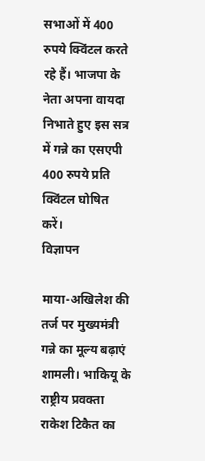सभाओं में 400 रुपये क्विंटल करते रहे हैं। भाजपा के नेता अपना वायदा निभाते हुए इस सत्र में गन्ने का एसएपी 400 रुपये प्रति क्विंटल घोषित करें।
विज्ञापन

माया-अखिलेश की तर्ज पर मुख्यमंत्री गन्ने का मूल्य बढ़ाएं
शामली। भाकियू के राष्ट्रीय प्रवक्ता राकेश टिकैत का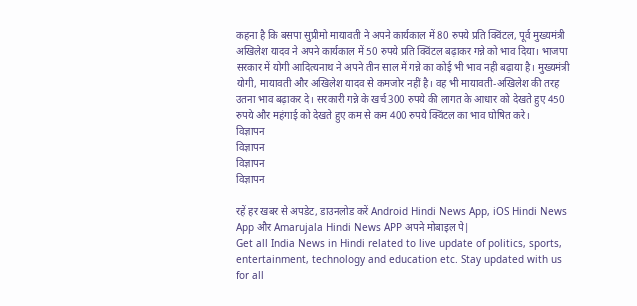कहना है कि बसपा सुप्रीमो मायावती ने अपने कार्यकाल में 80 रुपये प्रति क्विंटल, पूर्व मुख्यमंत्री अखिलेश यादव ने अपने कार्यकाल में 50 रुपये प्रति क्विंटल बढ़ाकर गन्ने को भाव दिया। भाजपा सरकार में योगी आदित्यनाथ ने अपने तीन साल में गन्ने का कोई भी भाव नही बढ़ाया है। मुख्यमंत्री योगी, मायावती और अखिलेश यादव से कमजोर नहीं है। वह भी मायावती-अखिलेश की तरह उतना भाव बढ़ाकर दे। सरकारी गन्ने के खर्च 300 रुपये की लागत के आधार को देखते हुए 450 रुपये और महंगाई को देखते हुए कम से कम 400 रुपये क्विंटल का भाव घोषित करे।
विज्ञापन
विज्ञापन
विज्ञापन
विज्ञापन

रहें हर खबर से अपडेट, डाउनलोड करें Android Hindi News App, iOS Hindi News App और Amarujala Hindi News APP अपने मोबाइल पे|
Get all India News in Hindi related to live update of politics, sports, entertainment, technology and education etc. Stay updated with us for all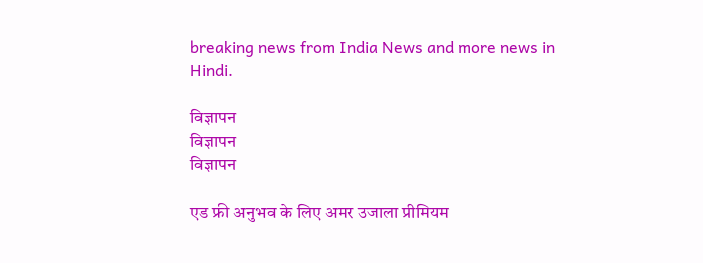breaking news from India News and more news in Hindi.

विज्ञापन
विज्ञापन
विज्ञापन

एड फ्री अनुभव के लिए अमर उजाला प्रीमियम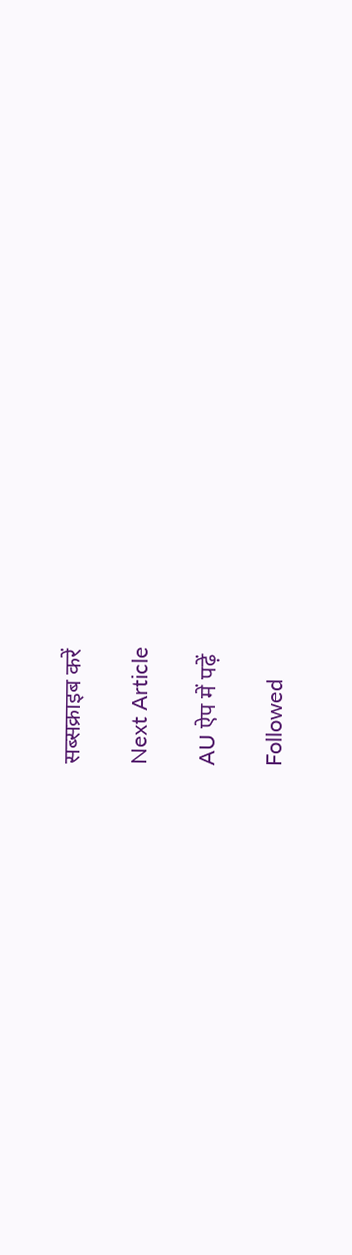सब्सक्राइब करें

Next Article

AU ऐप में पढ़ें

Followed